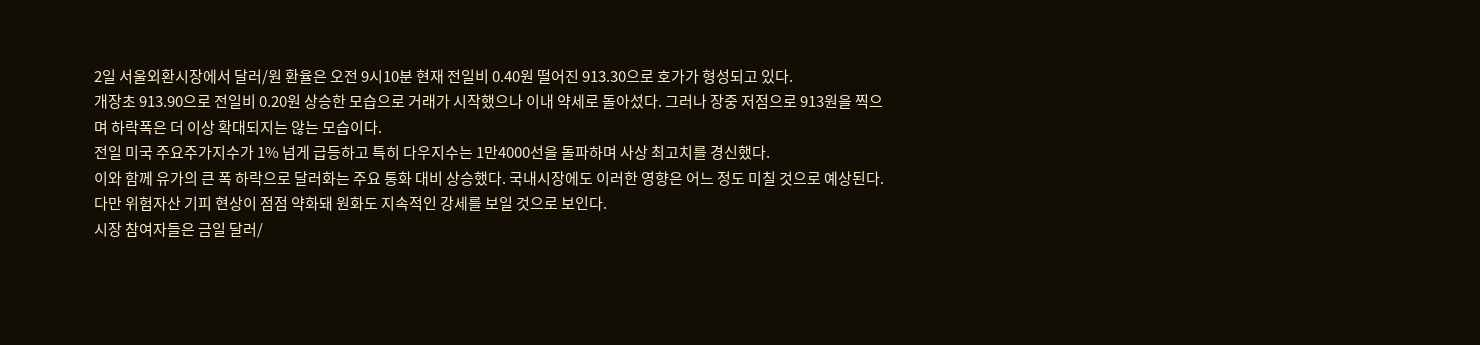2일 서울외환시장에서 달러/원 환율은 오전 9시10분 현재 전일비 0.40원 떨어진 913.30으로 호가가 형성되고 있다.
개장초 913.90으로 전일비 0.20원 상승한 모습으로 거래가 시작했으나 이내 약세로 돌아섰다. 그러나 장중 저점으로 913원을 찍으며 하락폭은 더 이상 확대되지는 않는 모습이다.
전일 미국 주요주가지수가 1% 넘게 급등하고 특히 다우지수는 1만4000선을 돌파하며 사상 최고치를 경신했다.
이와 함께 유가의 큰 폭 하락으로 달러화는 주요 통화 대비 상승했다. 국내시장에도 이러한 영향은 어느 정도 미칠 것으로 예상된다.
다만 위험자산 기피 현상이 점점 약화돼 원화도 지속적인 강세를 보일 것으로 보인다.
시장 참여자들은 금일 달러/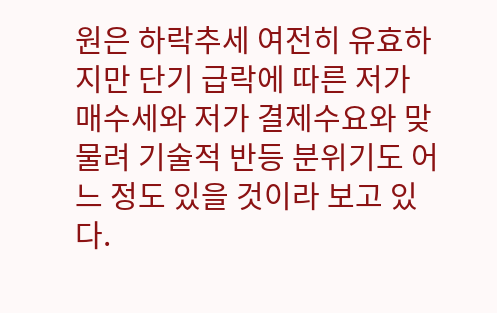원은 하락추세 여전히 유효하지만 단기 급락에 따른 저가 매수세와 저가 결제수요와 맞물려 기술적 반등 분위기도 어느 정도 있을 것이라 보고 있다.